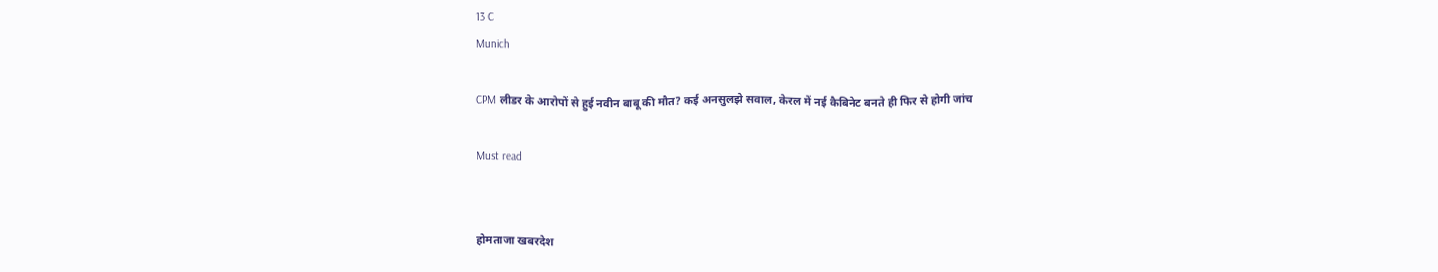13 C
Munich

CPM लीडर के आरोपों से हुई नवीन बाबू की मौत? कई अनसुलझे सवाल, केरल में नई कैबिनेट बनते ही फिर से होगी जांच

Must read


होमताजा खबरदेश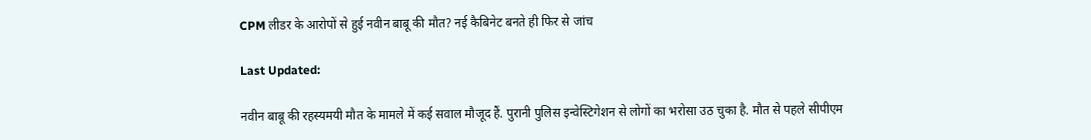CPM लीडर के आरोपों से हुई नवीन बाबू की मौत? नई कैबिनेट बनते ही फिर से जांच

Last Updated:

नवीन बाबू की रहस्यमयी मौत के मामले में कई सवाल मौजूद हैं. पुरानी पुलिस इन्वेस्टिगेशन से लोगों का भरोसा उठ चुका है. मौत से पहले सीपीएम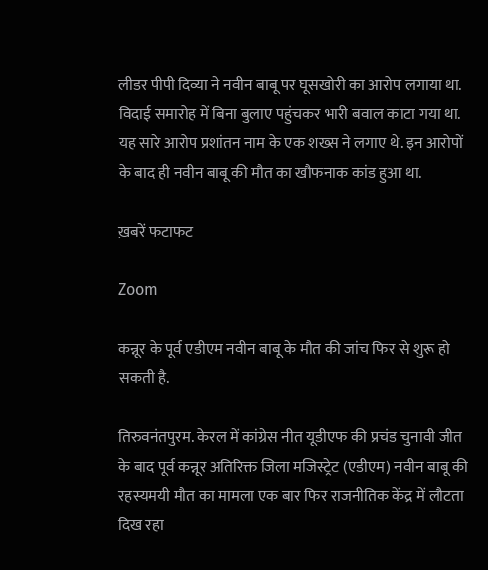लीडर पीपी दिव्या ने नवीन बाबू पर घूसखोरी का आरोप लगाया था. विदाई समारोह में बिना बुलाए पहुंचकर भारी बवाल काटा गया था. यह सारे आरोप प्रशांतन नाम के एक शख्स ने लगाए थे. इन आरोपों के बाद ही नवीन बाबू की मौत का खौफनाक कांड हुआ था.

ख़बरें फटाफट

Zoom

कन्नूर के पूर्व एडीएम नवीन बाबू के मौत की जांच फिर से शुरू हो सकती है.

तिरुवनंतपुरम. केरल में कांग्रेस नीत यूडीएफ की प्रचंड चुनावी जीत के बाद पूर्व कन्नूर अतिरिक्त जिला मजिस्ट्रेट (एडीएम) नवीन बाबू की रहस्यमयी मौत का मामला एक बार फिर राजनीतिक केंद्र में लौटता दिख रहा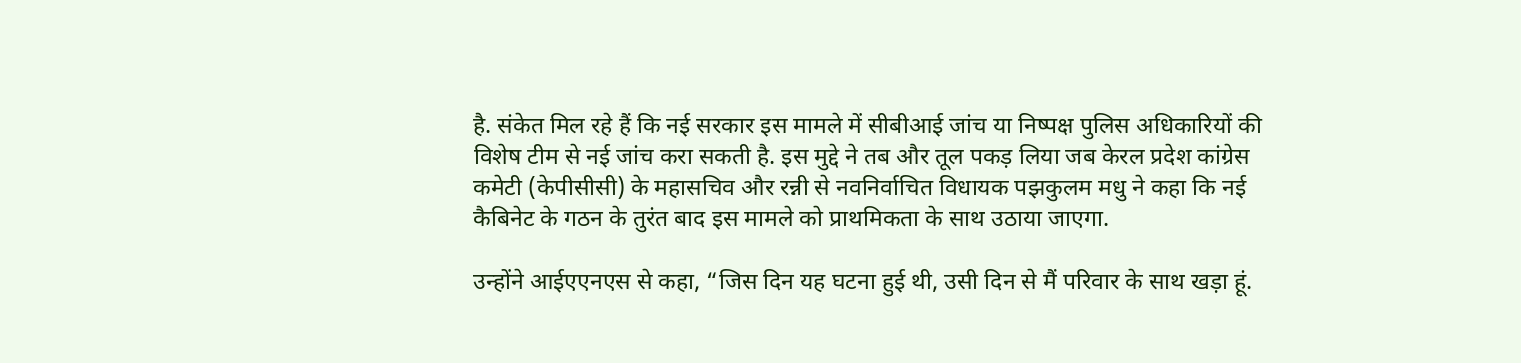है. संकेत मिल रहे हैं कि नई सरकार इस मामले में सीबीआई जांच या निष्पक्ष पुलिस अधिकारियों की विशेष टीम से नई जांच करा सकती है. इस मुद्दे ने तब और तूल पकड़ लिया जब केरल प्रदेश कांग्रेस कमेटी (केपीसीसी) के महासचिव और रन्नी से नवनिर्वाचित विधायक पझकुलम मधु ने कहा कि नई कैबिनेट के गठन के तुरंत बाद इस मामले को प्राथमिकता के साथ उठाया जाएगा.

उन्होंने आईएएनएस से कहा, “जिस दिन यह घटना हुई थी, उसी दिन से मैं परिवार के साथ खड़ा हूं.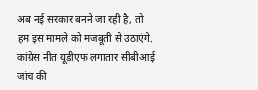अब नई सरकार बनने जा रही है, तो हम इस मामले को मजबूती से उठाएंगे. कांग्रेस नीत यूडीएफ लगातार सीबीआई जांच की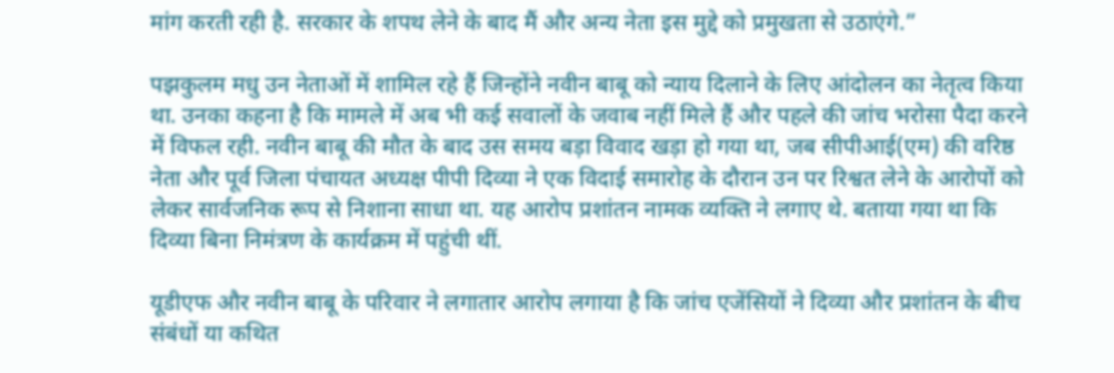मांग करती रही है. सरकार के शपथ लेने के बाद मैं और अन्य नेता इस मुद्दे को प्रमुखता से उठाएंगे.”

पझकुलम मधु उन नेताओं में शामिल रहे हैं जिन्होंने नवीन बाबू को न्याय दिलाने के लिए आंदोलन का नेतृत्व किया था. उनका कहना है कि मामले में अब भी कई सवालों के जवाब नहीं मिले हैं और पहले की जांच भरोसा पैदा करने में विफल रही. नवीन बाबू की मौत के बाद उस समय बड़ा विवाद खड़ा हो गया था, जब सीपीआई(एम) की वरिष्ठ नेता और पूर्व जिला पंचायत अध्यक्ष पीपी दिव्या ने एक विदाई समारोह के दौरान उन पर रिश्वत लेने के आरोपों को लेकर सार्वजनिक रूप से निशाना साधा था. यह आरोप प्रशांतन नामक व्यक्ति ने लगाए थे. बताया गया था कि दिव्या बिना निमंत्रण के कार्यक्रम में पहुंची थीं.

यूडीएफ और नवीन बाबू के परिवार ने लगातार आरोप लगाया है कि जांच एजेंसियों ने दिव्या और प्रशांतन के बीच संबंधों या कथित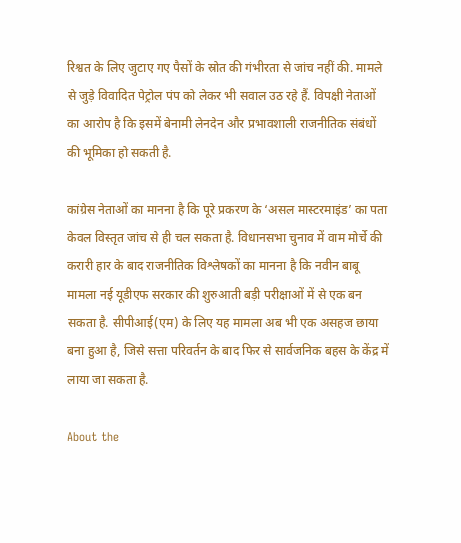रिश्वत के लिए जुटाए गए पैसों के स्रोत की गंभीरता से जांच नहीं की. मामले से जुड़े विवादित पेट्रोल पंप को लेकर भी सवाल उठ रहे हैं. विपक्षी नेताओं का आरोप है कि इसमें बेनामी लेनदेन और प्रभावशाली राजनीतिक संबंधों की भूमिका हो सकती है.

कांग्रेस नेताओं का मानना है कि पूरे प्रकरण के ‘असल मास्टरमाइंड’ का पता केवल विस्तृत जांच से ही चल सकता है. विधानसभा चुनाव में वाम मोर्चे की करारी हार के बाद राजनीतिक विश्लेषकों का मानना है कि नवीन बाबू मामला नई यूडीएफ सरकार की शुरुआती बड़ी परीक्षाओं में से एक बन सकता है. सीपीआई(एम) के लिए यह मामला अब भी एक असहज छाया बना हुआ है, जिसे सत्ता परिवर्तन के बाद फिर से सार्वजनिक बहस के केंद्र में लाया जा सकता है.

About the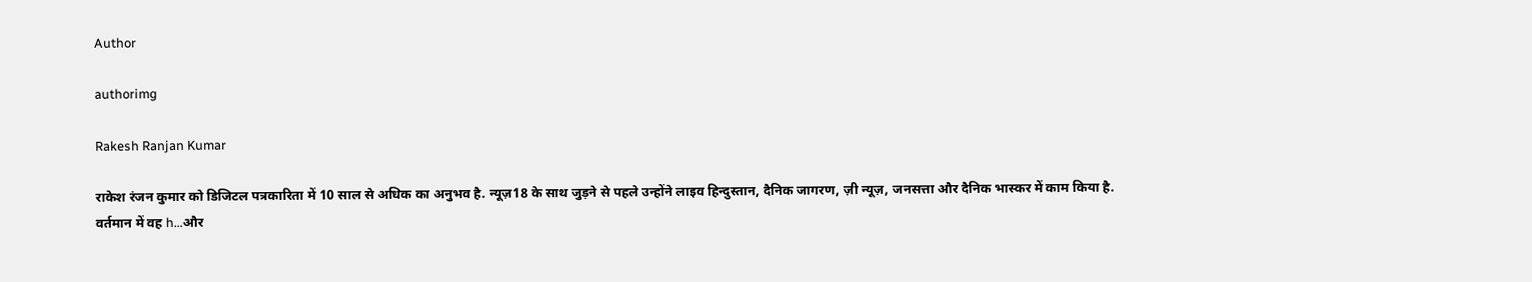Author

authorimg

Rakesh Ranjan Kumar

राकेश रंजन कुमार को डिजिटल पत्रकारिता में 10 साल से अधिक का अनुभव है. न्यूज़18 के साथ जुड़ने से पहले उन्होंने लाइव हिन्दुस्तान, दैनिक जागरण, ज़ी न्यूज़, जनसत्ता और दैनिक भास्कर में काम किया है. वर्तमान में वह h…और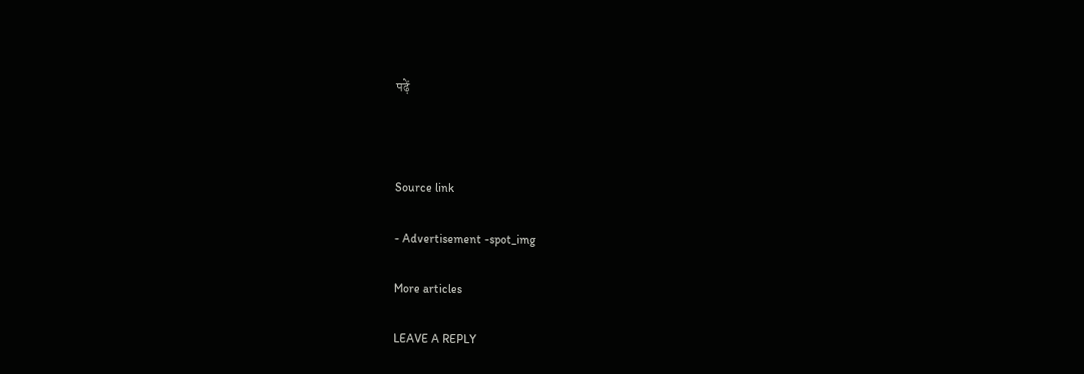पढ़ें



Source link

- Advertisement -spot_img

More articles

LEAVE A REPLY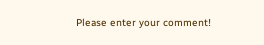Please enter your comment!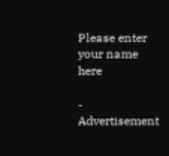Please enter your name here

- Advertisement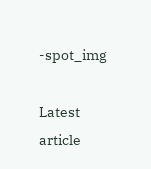-spot_img

Latest article